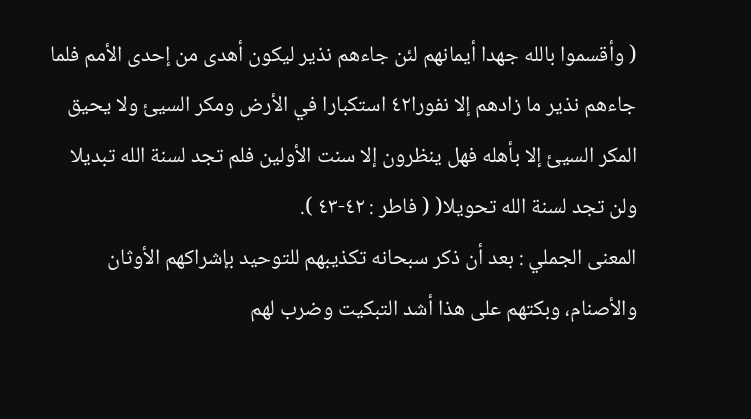( وأقسموا بالله جهدا أيمانهم لئن جاءهم نذير ليكون أهدى من إحدى الأمم فلما جاءهم نذير ما زادهم إلا نفورا٤٢ استكبارا في الأرض ومكر السيئ ولا يحيق المكر السيئ إلا بأهله فهل ينظرون إلا سنت الأولين فلم تجد لسنة الله تبديلا ولن تجد لسنة الله تحويلا( ( فاطر : ٤٢-٤٣ ).
المعنى الجملي : بعد أن ذكر سبحانه تكذيبهم للتوحيد بإشراكهم الأوثان والأصنام، وبكتهم على هذا أشد التبكيت وضرب لهم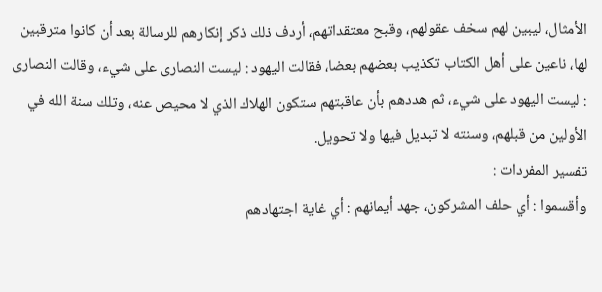الأمثال، ليبين لهم سخف عقولهم، وقبح معتقداتهم، أردف ذلك ذكر إنكارهم للرسالة بعد أن كانوا مترقبين لها، ناعين على أهل الكتاب تكذيب بعضهم بعضا، فقالت اليهود : ليست النصارى على شيء، وقالت النصارى : ليست اليهود على شيء، ثم هددهم بأن عاقبتهم ستكون الهلاك الذي لا محيص عنه، وتلك سنة الله في الأولين من قبلهم، وسنته لا تبديل فيها ولا تحويل.
تفسير المفردات :
وأقسموا : أي حلف المشركون، جهد أيمانهم : أي غاية اجتهادهم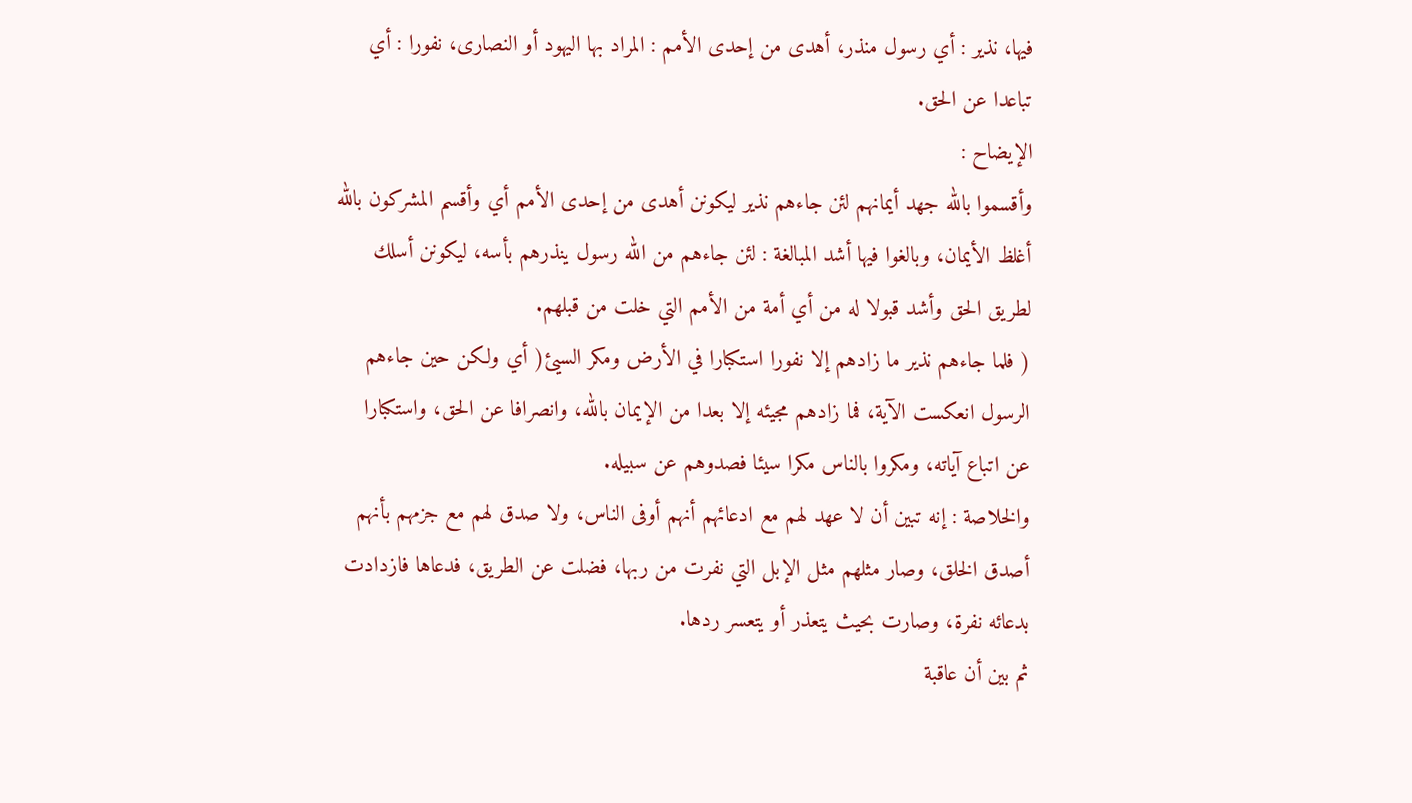فيها، نذير : أي رسول منذر، أهدى من إحدى الأمم : المراد بها اليهود أو النصارى، نفورا : أي تباعدا عن الحق.
الإيضاح :
وأقسموا بالله جهد أيمانهم لئن جاءهم نذير ليكونن أهدى من إحدى الأمم أي وأقسم المشركون بالله أغلظ الأيمان، وبالغوا فيها أشد المبالغة : لئن جاءهم من الله رسول ينذرهم بأسه، ليكونن أسلك لطريق الحق وأشد قبولا له من أي أمة من الأمم التي خلت من قبلهم.
( فلما جاءهم نذير ما زادهم إلا نفورا استكبارا في الأرض ومكر السيئ( أي ولكن حين جاءهم الرسول انعكست الآية، فما زادهم مجيئه إلا بعدا من الإيمان بالله، وانصرافا عن الحق، واستكبارا عن اتباع آياته، ومكروا بالناس مكرا سيئا فصدوهم عن سبيله.
والخلاصة : إنه تبين أن لا عهد لهم مع ادعائهم أنهم أوفى الناس، ولا صدق لهم مع جزمهم بأنهم أصدق الخلق، وصار مثلهم مثل الإبل التي نفرت من ربها، فضلت عن الطريق، فدعاها فازدادت بدعائه نفرة، وصارت بحيث يتعذر أو يتعسر ردها.
ثم بين أن عاقبة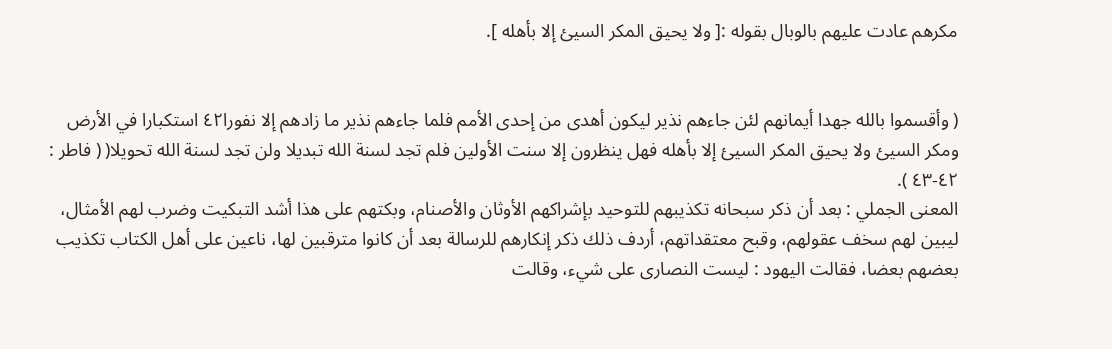مكرهم عادت عليهم بالوبال بقوله :[ ولا يحيق المكر السيئ إلا بأهله ].


( وأقسموا بالله جهدا أيمانهم لئن جاءهم نذير ليكون أهدى من إحدى الأمم فلما جاءهم نذير ما زادهم إلا نفورا٤٢ استكبارا في الأرض ومكر السيئ ولا يحيق المكر السيئ إلا بأهله فهل ينظرون إلا سنت الأولين فلم تجد لسنة الله تبديلا ولن تجد لسنة الله تحويلا( ( فاطر : ٤٢-٤٣ ).
المعنى الجملي : بعد أن ذكر سبحانه تكذيبهم للتوحيد بإشراكهم الأوثان والأصنام، وبكتهم على هذا أشد التبكيت وضرب لهم الأمثال، ليبين لهم سخف عقولهم، وقبح معتقداتهم، أردف ذلك ذكر إنكارهم للرسالة بعد أن كانوا مترقبين لها، ناعين على أهل الكتاب تكذيب بعضهم بعضا، فقالت اليهود : ليست النصارى على شيء، وقالت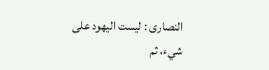النصارى : ليست اليهود على شيء، ثم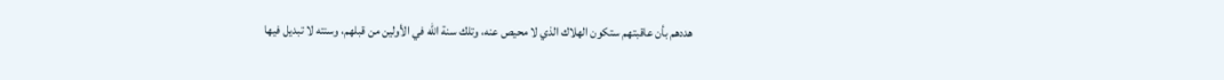هددهم بأن عاقبتهم ستكون الهلاك الذي لا محيص عنه، وتلك سنة الله في الأولين من قبلهم، وسنته لا تبديل فيها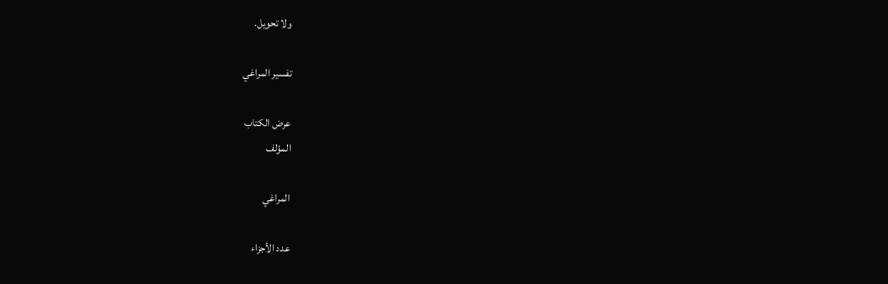ولا تحويل.

تفسير المراغي

عرض الكتاب
المؤلف

المراغي

عدد الأجزاء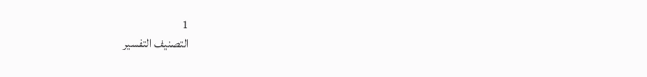1
التصنيف التفسير